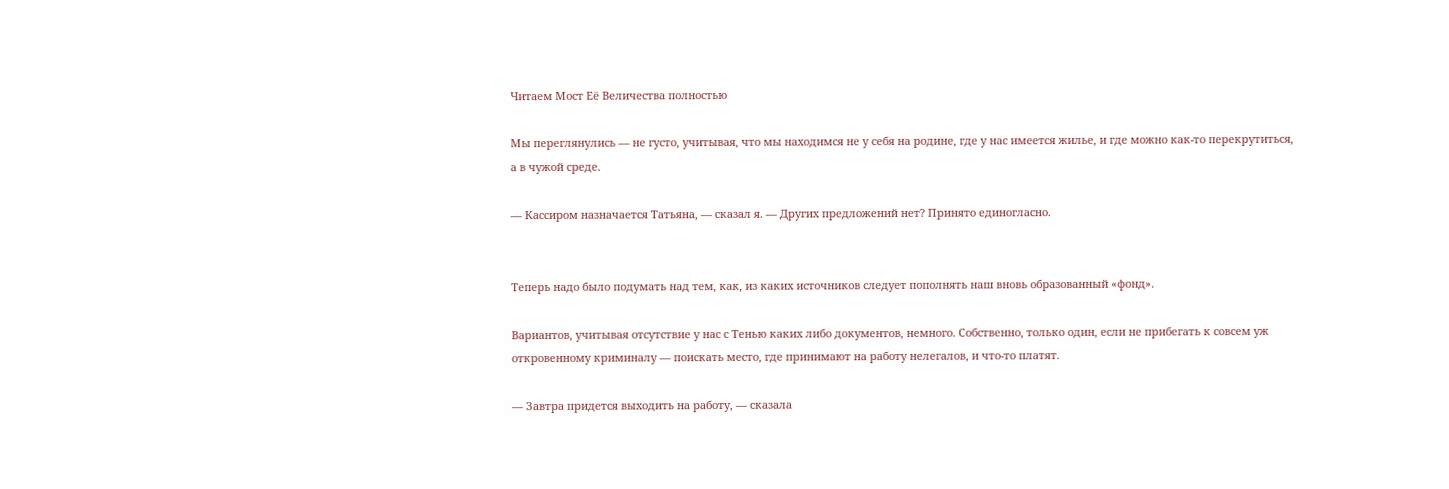Читаем Мост Её Величества полностью

Мы переглянулись — не густо, учитывая, что мы находимся не у себя на родине, где у нас имеется жилье, и где можно как-то перекрутиться, а в чужой среде.

— Кассиром назначается Татьяна, — сказал я. — Других предложений нет? Принято единогласно.


Теперь надо было подумать над тем, как, из каких источников следует пополнять наш вновь образованный «фонд».

Вариантов, учитывая отсутствие у нас с Тенью каких либо документов, немного. Собственно, только один, если не прибегать к совсем уж откровенному криминалу — поискать место, где принимают на работу нелегалов, и что-то платят.

— Завтра придется выходить на работу, — сказала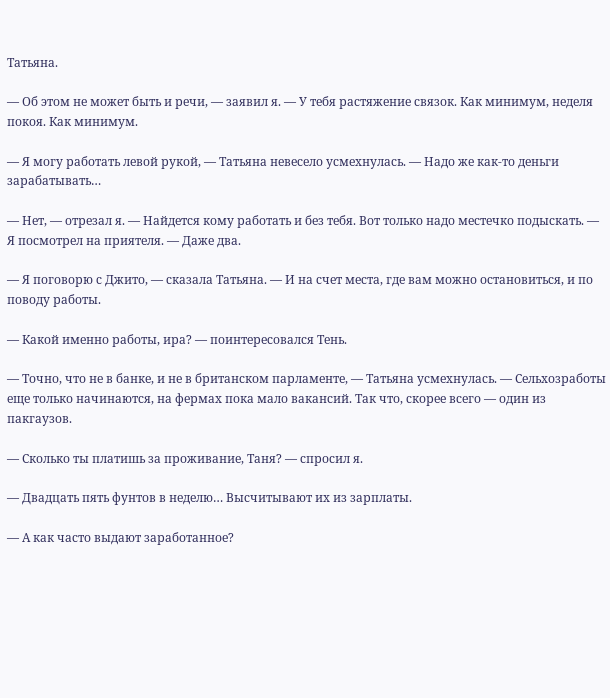Татьяна.

— Об этом не может быть и речи, — заявил я. — У тебя растяжение связок. Как минимум, неделя покоя. Как минимум.

— Я могу работать левой рукой, — Татьяна невесело усмехнулась. — Надо же как-то деньги зарабатывать…

— Нет, — отрезал я. — Найдется кому работать и без тебя. Вот только надо местечко подыскать. — Я посмотрел на приятеля. — Даже два.

— Я поговорю с Джито, — сказала Татьяна. — И на счет места, где вам можно остановиться, и по поводу работы.

— Какой именно работы, ира? — поинтересовался Тень.

— Точно, что не в банке, и не в британском парламенте, — Татьяна усмехнулась. — Сельхозработы еще только начинаются, на фермах пока мало вакансий. Так что, скорее всего — один из пакгаузов.

— Сколько ты платишь за проживание, Таня? — спросил я.

— Двадцать пять фунтов в неделю… Высчитывают их из зарплаты.

— А как часто выдают заработанное?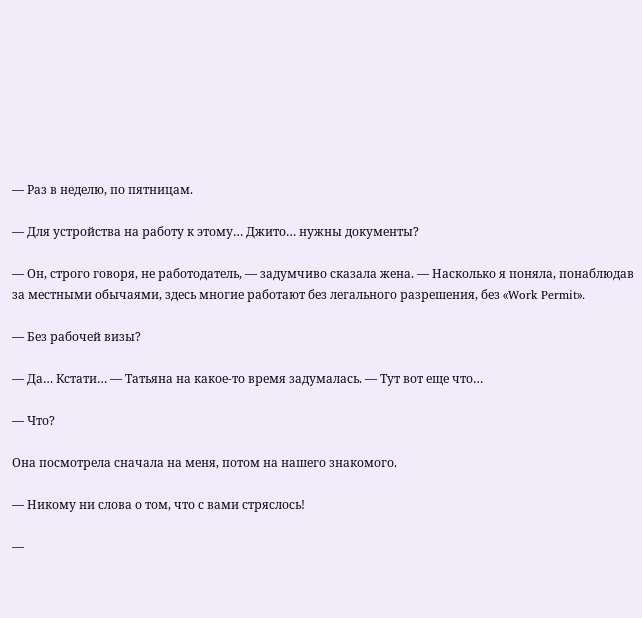— Раз в неделю, по пятницам.

— Для устройства на работу к этому… Джито… нужны документы?

— Он, строго говоря, не работодатель, — задумчиво сказала жена. — Насколько я поняла, понаблюдав за местными обычаями, здесь многие работают без легального разрешения, без «Work Permit».

— Без рабочей визы?

— Да… Кстати… — Татьяна на какое-то время задумалась. — Тут вот еще что…

— Что?

Она посмотрела сначала на меня, потом на нашего знакомого.

— Никому ни слова о том, что с вами стряслось!

—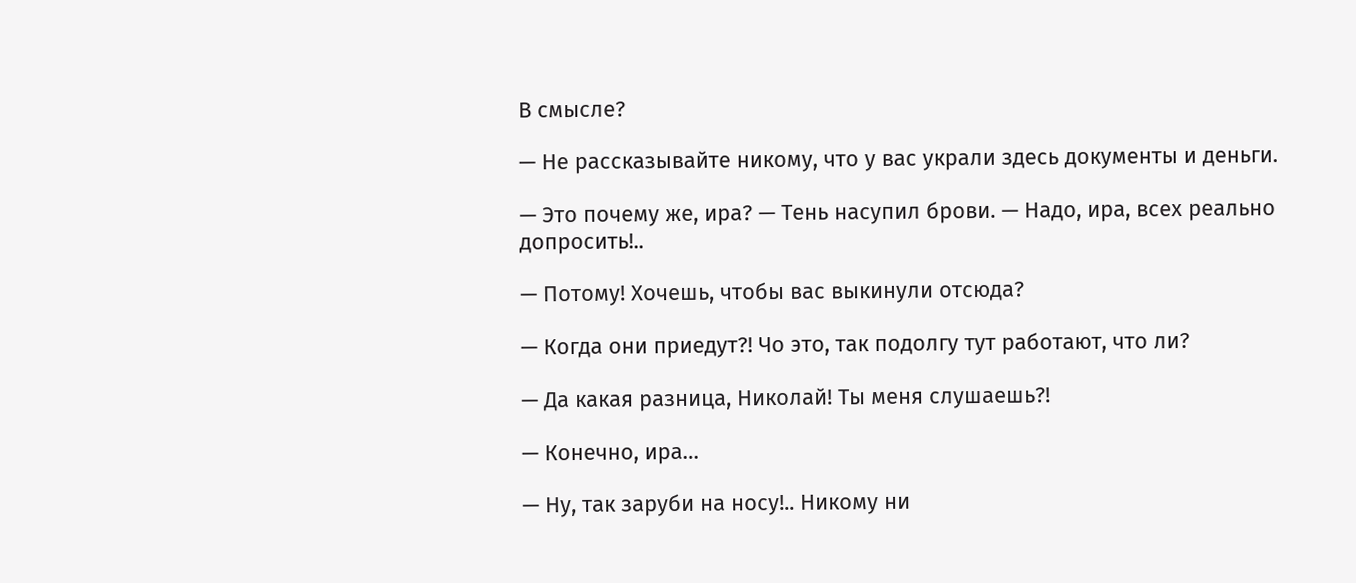В смысле?

— Не рассказывайте никому, что у вас украли здесь документы и деньги.

— Это почему же, ира? — Тень насупил брови. — Надо, ира, всех реально допросить!..

— Потому! Хочешь, чтобы вас выкинули отсюда?

— Когда они приедут?! Чо это, так подолгу тут работают, что ли?

— Да какая разница, Николай! Ты меня слушаешь?!

— Конечно, ира…

— Ну, так заруби на носу!.. Никому ни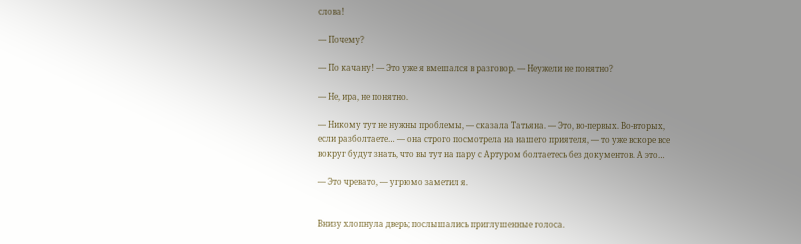слова!

— Почему?

— По качану! — Это уже я вмешался в разговор. — Неужели не понятно?

— Не, ира, не понятно.

— Никому тут не нужны проблемы, — сказала Татьяна. — Это, во-первых. Во-вторых, если разболтаете… — она строго посмотрела на нашего приятеля, — то уже вскоре все вокруг будут знать, что вы тут на пару с Артуром болтаетесь без документов. А это…

— Это чревато, — угрюмо заметил я.


Внизу хлопнула дверь; послышались приглушенные голоса.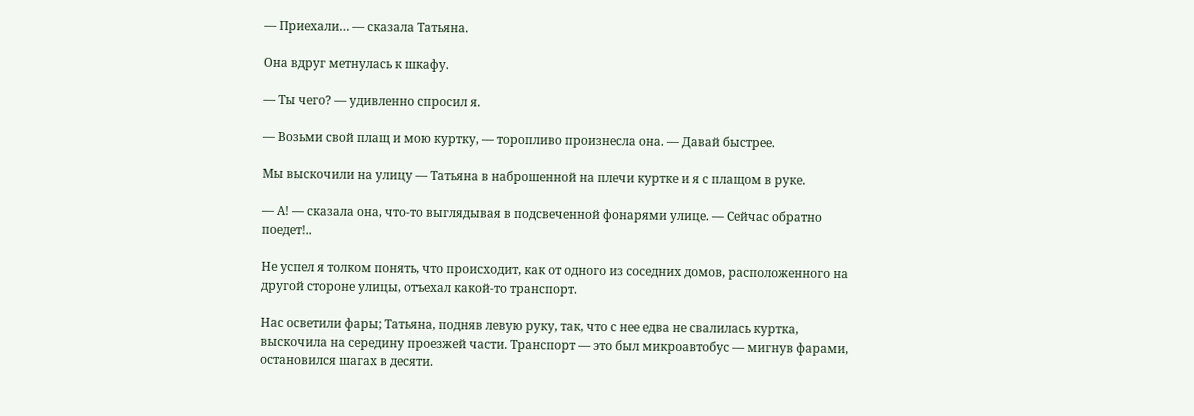— Приехали… — сказала Татьяна.

Она вдруг метнулась к шкафу.

— Ты чего? — удивленно спросил я.

— Возьми свой плащ и мою куртку, — торопливо произнесла она. — Давай быстрее.

Мы выскочили на улицу — Татьяна в наброшенной на плечи куртке и я с плащом в руке.

— А! — сказала она, что-то выглядывая в подсвеченной фонарями улице. — Сейчас обратно поедет!..

Не успел я толком понять, что происходит, как от одного из соседних домов, расположенного на другой стороне улицы, отъехал какой-то транспорт.

Нас осветили фары; Татьяна, подняв левую руку, так, что с нее едва не свалилась куртка, выскочила на середину проезжей части. Транспорт — это был микроавтобус — мигнув фарами, остановился шагах в десяти.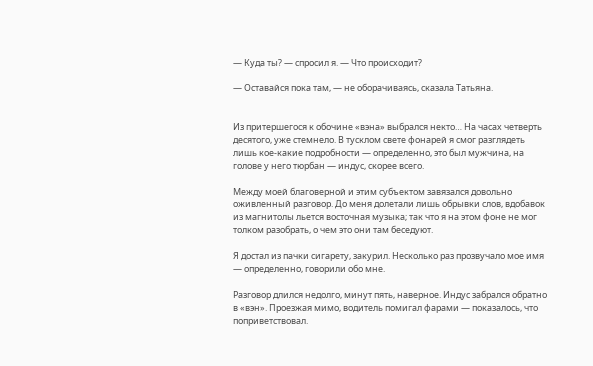— Куда ты? — спросил я. — Что происходит?

— Оставайся пока там, — не оборачиваясь, сказала Татьяна.


Из притершегося к обочине «вэна» выбрался некто… На часах четверть десятого, уже стемнело. В тусклом свете фонарей я смог разглядеть лишь кое-какие подробности — определенно, это был мужчина, на голове у него тюрбан — индус, скорее всего.

Между моей благоверной и этим субъектом завязался довольно оживленный разговор. До меня долетали лишь обрывки слов, вдобавок из магнитолы льется восточная музыка; так что я на этом фоне не мог толком разобрать, о чем это они там беседуют.

Я достал из пачки сигарету, закурил. Несколько раз прозвучало мое имя — определенно, говорили обо мне.

Разговор длился недолго, минут пять, наверное. Индус забрался обратно в «вэн». Проезжая мимо, водитель помигал фарами — показалось, что поприветствовал.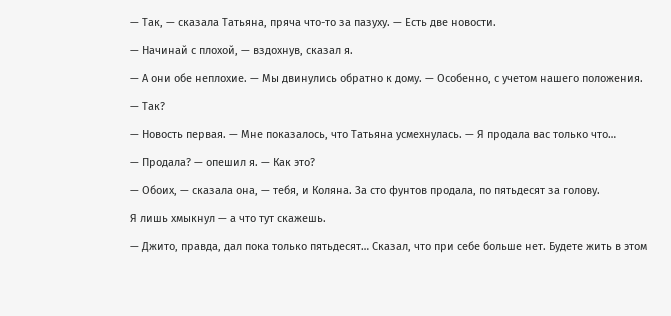— Так, — сказала Татьяна, пряча что-то за пазуху. — Есть две новости.

— Начинай с плохой, — вздохнув, сказал я.

— А они обе неплохие. — Мы двинулись обратно к дому. — Особенно, с учетом нашего положения.

— Так?

— Новость первая. — Мне показалось, что Татьяна усмехнулась. — Я продала вас только что…

— Продала? — опешил я. — Как это?

— Обоих, — сказала она, — тебя, и Коляна. За сто фунтов продала, по пятьдесят за голову.

Я лишь хмыкнул — а что тут скажешь.

— Джито, правда, дал пока только пятьдесят… Сказал, что при себе больше нет. Будете жить в этом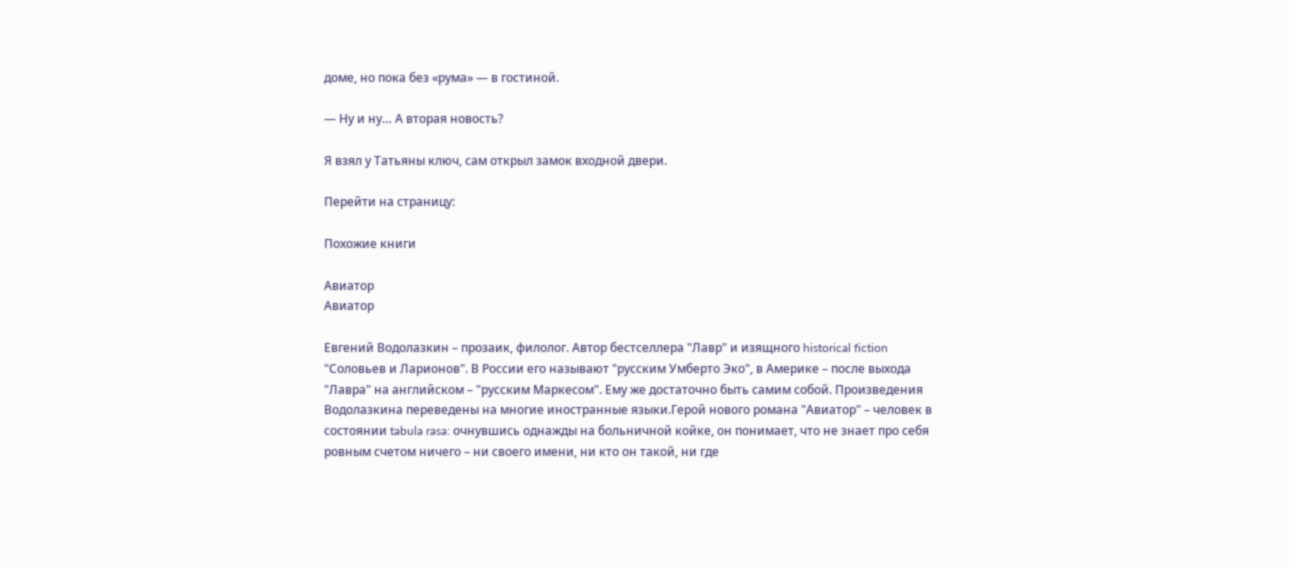доме, но пока без «рума» — в гостиной.

— Ну и ну… А вторая новость?

Я взял у Татьяны ключ, сам открыл замок входной двери.

Перейти на страницу:

Похожие книги

Авиатор
Авиатор

Евгений Водолазкин – прозаик, филолог. Автор бестселлера "Лавр" и изящного historical fiction "Соловьев и Ларионов". В России его называют "русским Умберто Эко", в Америке – после выхода "Лавра" на английском – "русским Маркесом". Ему же достаточно быть самим собой. Произведения Водолазкина переведены на многие иностранные языки.Герой нового романа "Авиатор" – человек в состоянии tabula rasa: очнувшись однажды на больничной койке, он понимает, что не знает про себя ровным счетом ничего – ни своего имени, ни кто он такой, ни где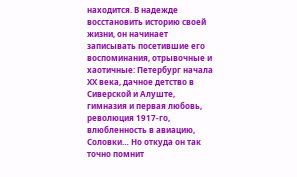находится. В надежде восстановить историю своей жизни, он начинает записывать посетившие его воспоминания, отрывочные и хаотичные: Петербург начала ХХ века, дачное детство в Сиверской и Алуште, гимназия и первая любовь, революция 1917-го, влюбленность в авиацию, Соловки… Но откуда он так точно помнит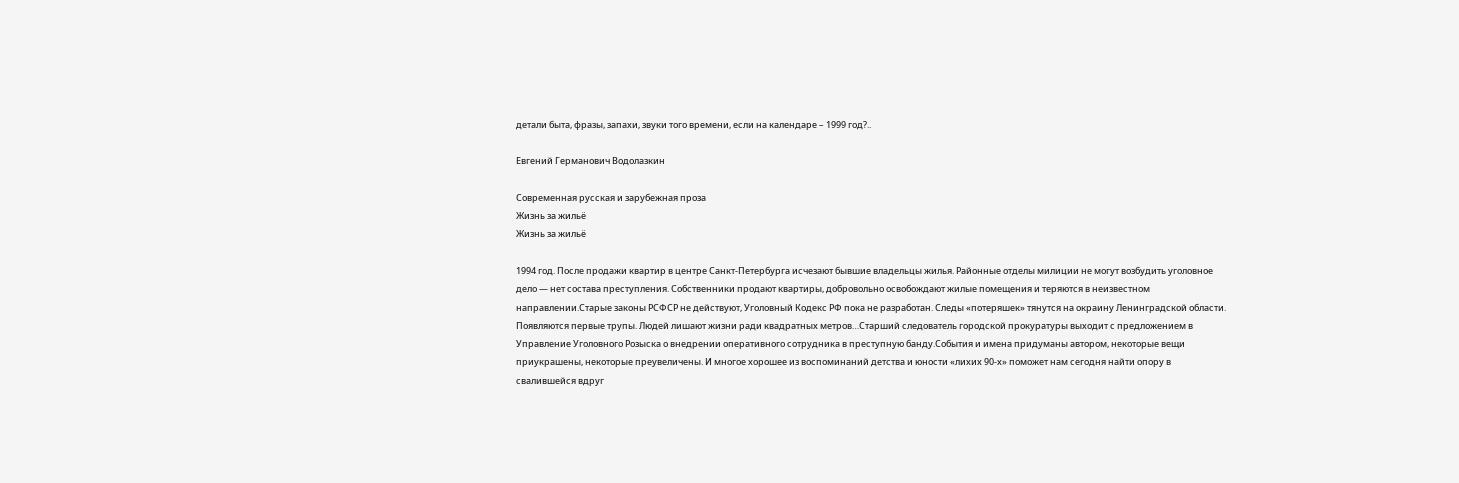детали быта, фразы, запахи, звуки того времени, если на календаре – 1999 год?..

Евгений Германович Водолазкин

Современная русская и зарубежная проза
Жизнь за жильё
Жизнь за жильё

1994 год. После продажи квартир в центре Санкт-Петербурга исчезают бывшие владельцы жилья. Районные отделы милиции не могут возбудить уголовное дело — нет состава преступления. Собственники продают квартиры, добровольно освобождают жилые помещения и теряются в неизвестном направлении.Старые законы РСФСР не действуют, Уголовный Кодекс РФ пока не разработан. Следы «потеряшек» тянутся на окраину Ленинградской области. Появляются первые трупы. Людей лишают жизни ради квадратных метров…Старший следователь городской прокуратуры выходит с предложением в Управление Уголовного Розыска о внедрении оперативного сотрудника в преступную банду.События и имена придуманы автором, некоторые вещи приукрашены, некоторые преувеличены. И многое хорошее из воспоминаний детства и юности «лихих 90-х» поможет нам сегодня найти опору в свалившейся вдруг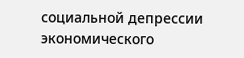социальной депрессии экономического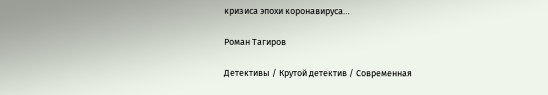кризиса эпохи коронавируса…

Роман Тагиров

Детективы / Крутой детектив / Современная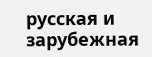русская и зарубежная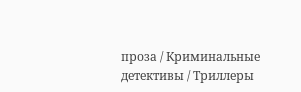проза / Криминальные детективы / Триллеры